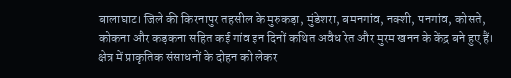बालाघाट। जिले की किरनापुर तहसील के मुरुकड़ा, मुंडेशरा, बमनगांव, नक्शी, पनगांव, कोसते, कोकना और कड़कना सहित कई गांव इन दिनों कथित अवैध रेत और मुरम खनन के केंद्र बने हुए हैं। क्षेत्र में प्राकृतिक संसाधनों के दोहन को लेकर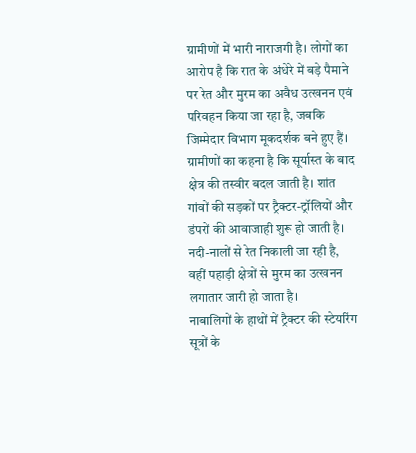ग्रामीणों में भारी नाराजगी है। लोगों का आरोप है कि रात के अंधेरे में बड़े पैमाने पर रेत और मुरम का अवैध उत्खनन एवं परिवहन किया जा रहा है, जबकि जिम्मेदार विभाग मूकदर्शक बने हुए हैं।
ग्रामीणों का कहना है कि सूर्यास्त के बाद क्षेत्र की तस्वीर बदल जाती है। शांत गांवों की सड़कों पर ट्रैक्टर-ट्रॉलियों और डंपरों की आवाजाही शुरू हो जाती है। नदी-नालों से रेत निकाली जा रही है, वहीं पहाड़ी क्षेत्रों से मुरम का उत्खनन लगातार जारी हो जाता है।
नाबालिगों के हाथों में ट्रैक्टर की स्टेयरिंग
सूत्रों के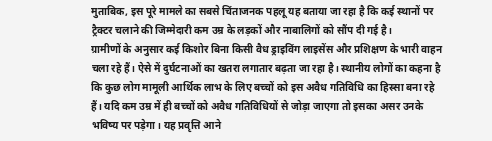मुताबिक, इस पूरे मामले का सबसे चिंताजनक पहलू यह बताया जा रहा है कि कई स्थानों पर ट्रैक्टर चलाने की जिम्मेदारी कम उम्र के लड़कों और नाबालिगों को सौंप दी गई है।
ग्रामीणों के अनुसार कई किशोर बिना किसी वैध ड्राइविंग लाइसेंस और प्रशिक्षण के भारी वाहन चला रहे हैं। ऐसे में दुर्घटनाओं का खतरा लगातार बढ़ता जा रहा है। स्थानीय लोगों का कहना है कि कुछ लोग मामूली आर्थिक लाभ के लिए बच्चों को इस अवैध गतिविधि का हिस्सा बना रहे हैं। यदि कम उम्र में ही बच्चों को अवैध गतिविधियों से जोड़ा जाएगा तो इसका असर उनके भविष्य पर पड़ेगा। यह प्रवृत्ति आने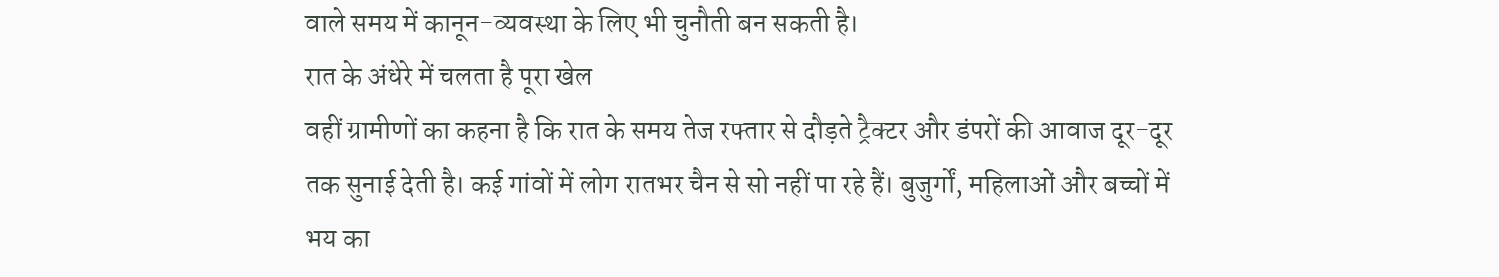वाले समय में कानून-व्यवस्था के लिए भी चुनौती बन सकती है।
रात के अंधेरे में चलता है पूरा खेल
वहीं ग्रामीणों का कहना है कि रात के समय तेज रफ्तार से दौड़ते ट्रैक्टर और डंपरों की आवाज दूर-दूर तक सुनाई देती है। कई गांवों में लोग रातभर चैन से सो नहीं पा रहे हैं। बुजुर्गों, महिलाओं और बच्चों में भय का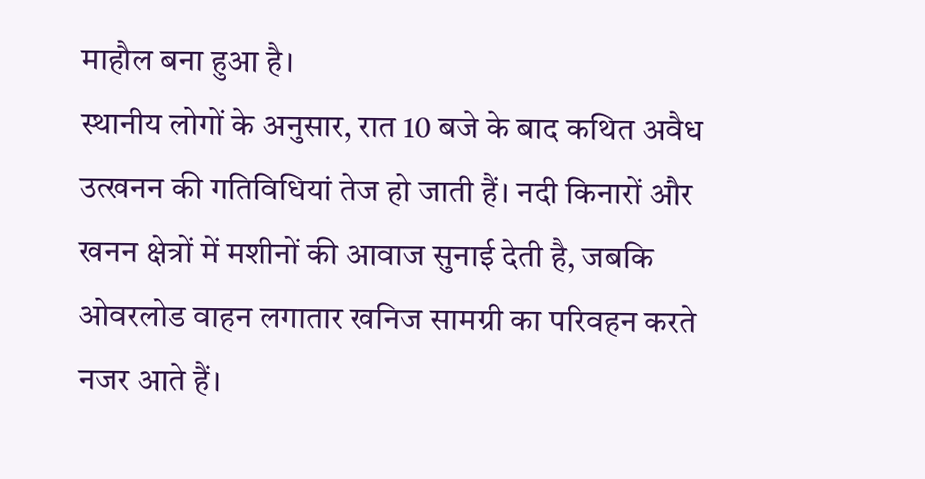माहौल बना हुआ है।
स्थानीय लोगों के अनुसार, रात 10 बजे के बाद कथित अवैध उत्खनन की गतिविधियां तेज हो जाती हैं। नदी किनारों और खनन क्षेत्रों में मशीनों की आवाज सुनाई देती है, जबकि ओवरलोड वाहन लगातार खनिज सामग्री का परिवहन करते नजर आते हैं।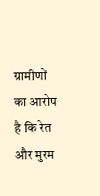ग्रामीणों का आरोप है कि रेत और मुरम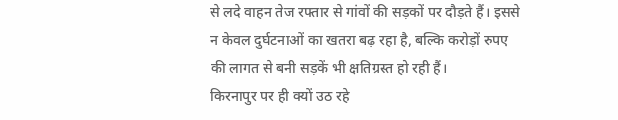से लदे वाहन तेज रफ्तार से गांवों की सड़कों पर दौड़ते हैं। इससे न केवल दुर्घटनाओं का खतरा बढ़ रहा है, बल्कि करोड़ों रुपए की लागत से बनी सड़कें भी क्षतिग्रस्त हो रही हैं।
किरनापुर पर ही क्यों उठ रहे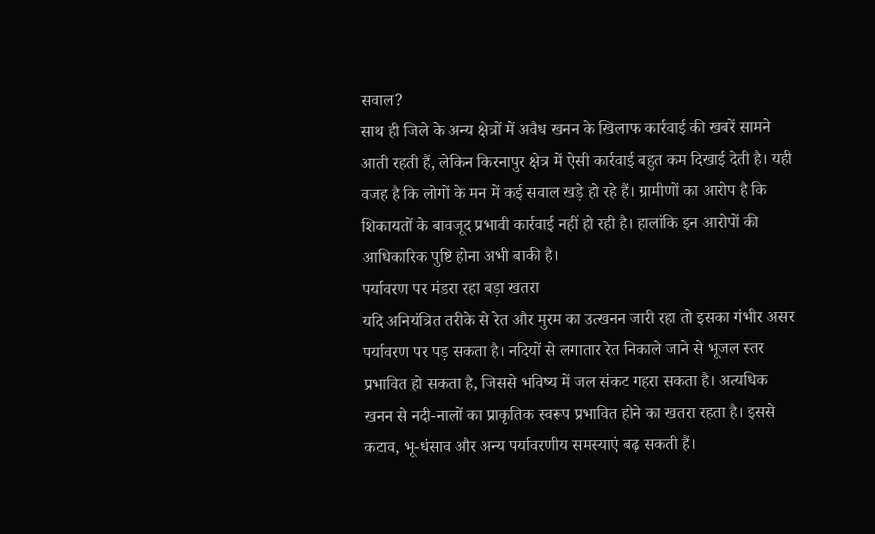सवाल?
साथ ही जिले के अन्य क्षेत्रों में अवैध खनन के खिलाफ कार्रवाई की खबरें सामने आती रहती हैं, लेकिन किरनापुर क्षेत्र में ऐसी कार्रवाई बहुत कम दिखाई देती है। यही वजह है कि लोगों के मन में कई सवाल खड़े हो रहे हैं। ग्रामीणों का आरोप है कि शिकायतों के बावजूद प्रभावी कार्रवाई नहीं हो रही है। हालांकि इन आरोपों की आधिकारिक पुष्टि होना अभी बाकी है।
पर्यावरण पर मंडरा रहा बड़ा खतरा
यदि अनियंत्रित तरीके से रेत और मुरम का उत्खनन जारी रहा तो इसका गंभीर असर पर्यावरण पर पड़ सकता है। नदियों से लगातार रेत निकाले जाने से भूजल स्तर प्रभावित हो सकता है, जिससे भविष्य में जल संकट गहरा सकता है। अत्यधिक खनन से नदी-नालों का प्राकृतिक स्वरूप प्रभावित होने का खतरा रहता है। इससे कटाव, भू-धंसाव और अन्य पर्यावरणीय समस्याएं बढ़ सकती हैं।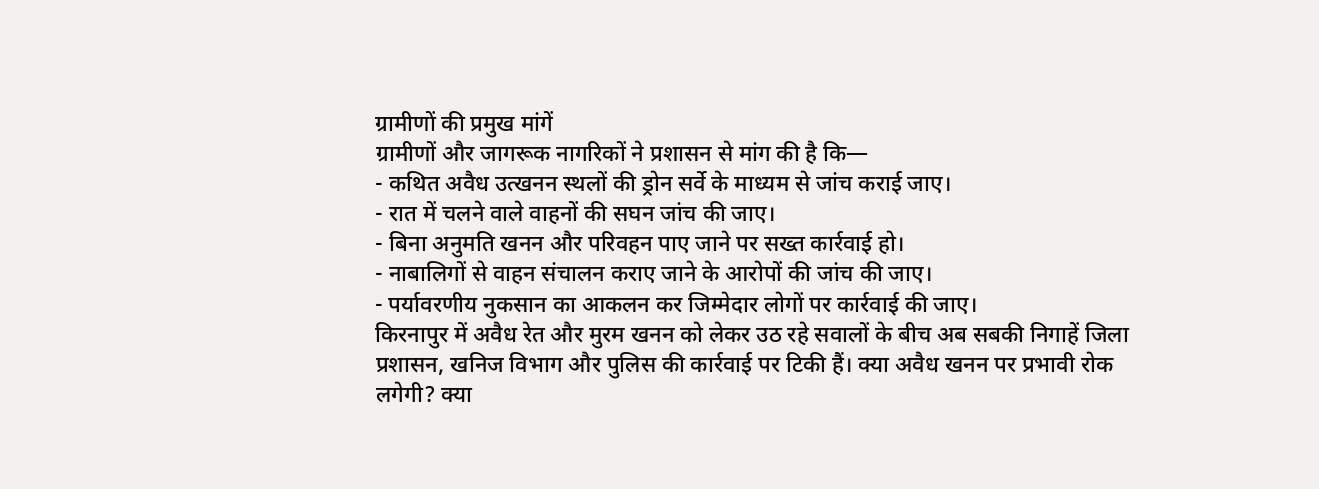ग्रामीणों की प्रमुख मांगें
ग्रामीणों और जागरूक नागरिकों ने प्रशासन से मांग की है कि—
- कथित अवैध उत्खनन स्थलों की ड्रोन सर्वे के माध्यम से जांच कराई जाए।
- रात में चलने वाले वाहनों की सघन जांच की जाए।
- बिना अनुमति खनन और परिवहन पाए जाने पर सख्त कार्रवाई हो।
- नाबालिगों से वाहन संचालन कराए जाने के आरोपों की जांच की जाए।
- पर्यावरणीय नुकसान का आकलन कर जिम्मेदार लोगों पर कार्रवाई की जाए।
किरनापुर में अवैध रेत और मुरम खनन को लेकर उठ रहे सवालों के बीच अब सबकी निगाहें जिला प्रशासन, खनिज विभाग और पुलिस की कार्रवाई पर टिकी हैं। क्या अवैध खनन पर प्रभावी रोक लगेगी? क्या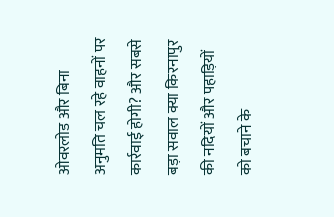ओवरलोड और बिना अनुमति चल रहे वाहनों पर कार्रवाई होगी? और सबसे बड़ा सवाल क्या किरनापुर की नदियों और पहाड़ियों को बचाने के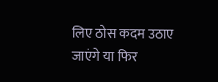लिए ठोस कदम उठाए जाएंगे या फिर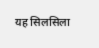यह सिलसिला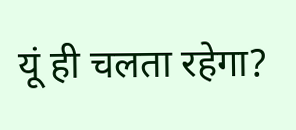यूं ही चलता रहेगा?